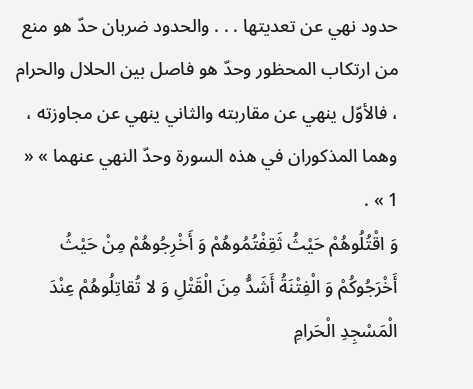حدود نهي عن تعديتها . . . والحدود ضربان حدّ هو منع من ارتكاب المحظور وحدّ هو فاصل بين الحلال والحرام ، فالأوّل ينهي عن مقاربته والثاني ينهي عن مجاوزته ، وهما المذكوران في هذه السورة وحدّ النهي عنهما » « 1 » .
وَ اقْتُلُوهُمْ حَيْثُ ثَقِفْتُمُوهُمْ وَ أَخْرِجُوهُمْ مِنْ حَيْثُ أَخْرَجُوكُمْ وَ الْفِتْنَةُ أَشَدُّ مِنَ الْقَتْلِ وَ لا تُقاتِلُوهُمْ عِنْدَ الْمَسْجِدِ الْحَرامِ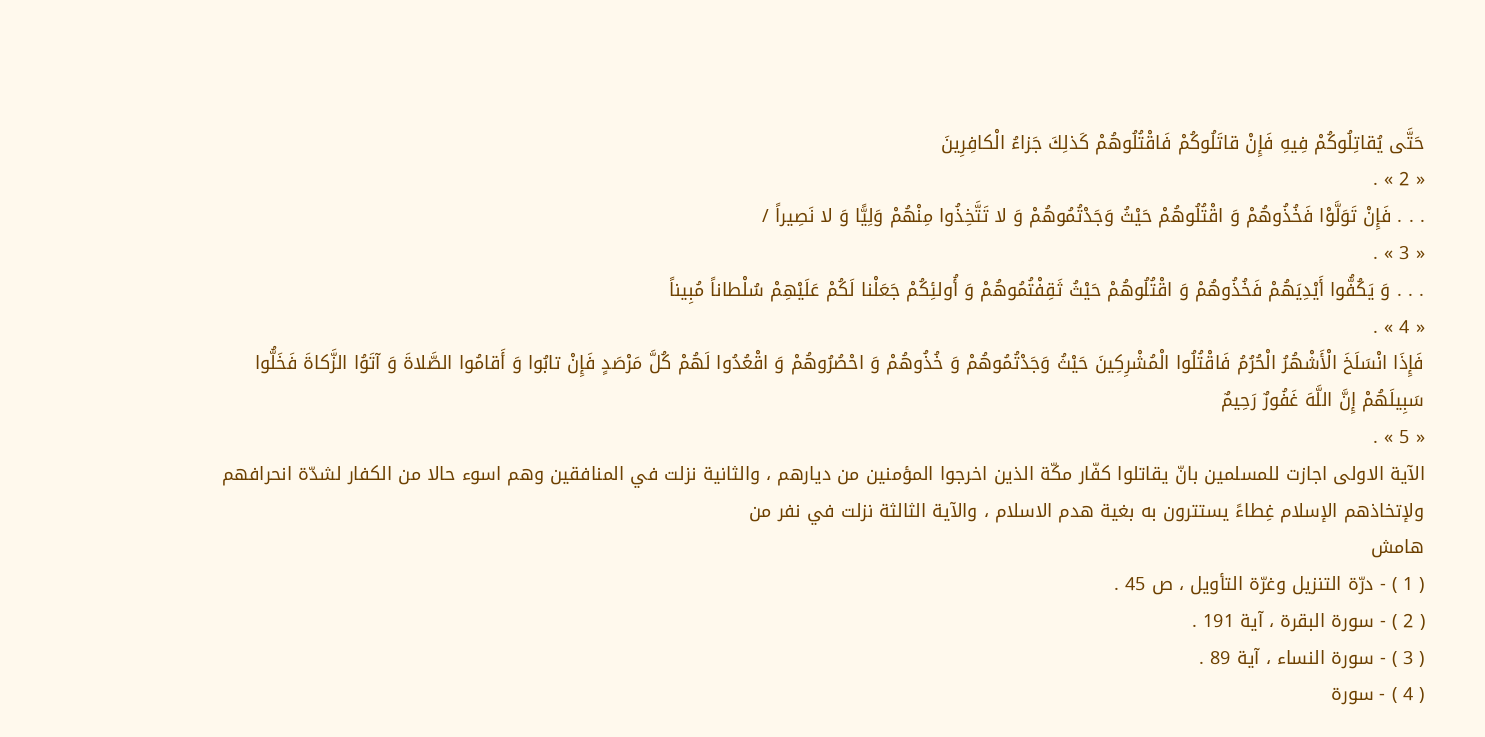حَتَّى يُقاتِلُوكُمْ فِيهِ فَإِنْ قاتَلُوكُمْ فَاقْتُلُوهُمْ كَذلِكَ جَزاءُ الْكافِرِينَ
« 2 » .
. . . فَإِنْ تَوَلَّوْا فَخُذُوهُمْ وَ اقْتُلُوهُمْ حَيْثُ وَجَدْتُمُوهُمْ وَ لا تَتَّخِذُوا مِنْهُمْ وَلِيًّا وَ لا نَصِيراً /
« 3 » .
. . . وَ يَكُفُّوا أَيْدِيَهُمْ فَخُذُوهُمْ وَ اقْتُلُوهُمْ حَيْثُ ثَقِفْتُمُوهُمْ وَ أُولئِكُمْ جَعَلْنا لَكُمْ عَلَيْهِمْ سُلْطاناً مُبِيناً
« 4 » .
فَإِذَا انْسَلَخَ الْأَشْهُرُ الْحُرُمُ فَاقْتُلُوا الْمُشْرِكِينَ حَيْثُ وَجَدْتُمُوهُمْ وَ خُذُوهُمْ وَ احْصُرُوهُمْ وَ اقْعُدُوا لَهُمْ كُلَّ مَرْصَدٍ فَإِنْ تابُوا وَ أَقامُوا الصَّلاةَ وَ آتَوُا الزَّكاةَ فَخَلُّوا سَبِيلَهُمْ إِنَّ اللَّهَ غَفُورٌ رَحِيمٌ
« 5 » .
الآية الاولى اجازت للمسلمين بانّ يقاتلوا كفّار مكّة الذين اخرجوا المؤمنين من ديارهم ، والثانية نزلت في المنافقين وهم اسوء حالا من الكفار لشدّة انحرافهم ولإتخاذهم الإسلام غِطاءً يستترون به بغية هدم الاسلام ، والآية الثالثة نزلت في نفر من
هامش
( 1 ) - درّة التنزيل وغرّة التأويل ، ص 45 .
( 2 ) - سورة البقرة ، آية 191 .
( 3 ) - سورة النساء ، آية 89 .
( 4 ) - سورة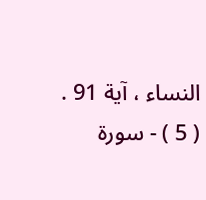النساء ، آية 91 .
( 5 ) - سورة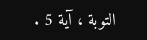التوبة ، آية 5 .